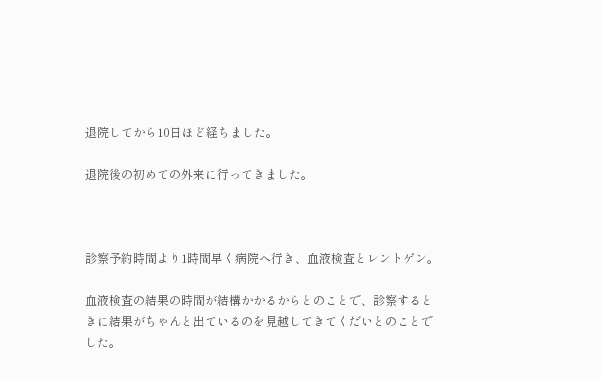退院してから10日ほど経ちました。

退院後の初めての外来に行ってきました。



診察予約時間より1時間早く病院へ行き、血液検査とレントゲン。

血液検査の結果の時間が結構かかるからとのことで、診察するときに結果がちゃんと出ているのを見越してきてくだいとのことでした。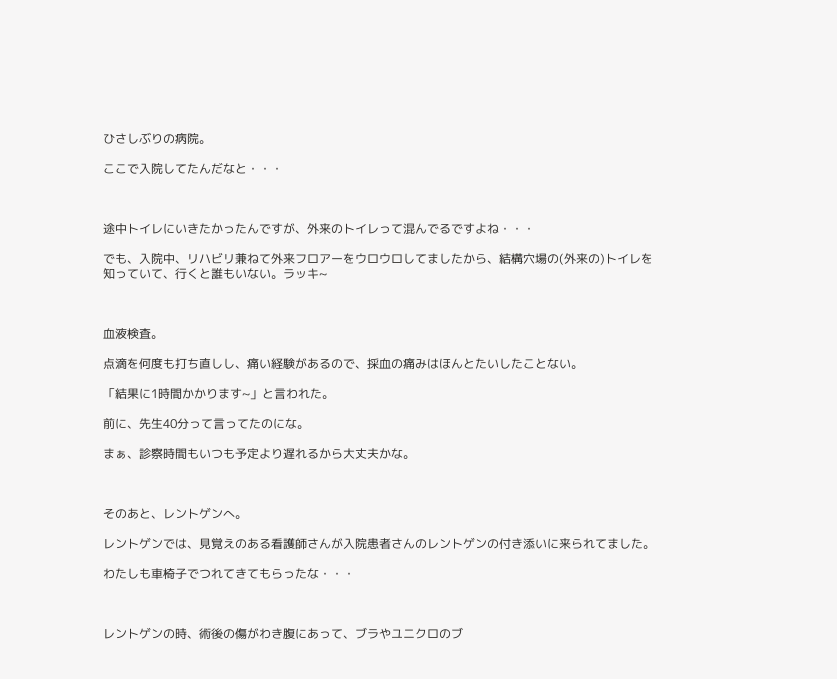ひさしぶりの病院。

ここで入院してたんだなと・・・



途中トイレにいきたかったんですが、外来のトイレって混んでるですよね・・・

でも、入院中、リハビリ兼ねて外来フロアーをウロウロしてましたから、結構穴場の(外来の)トイレを知っていて、行くと誰もいない。ラッキ~



血液検査。

点滴を何度も打ち直しし、痛い経験があるので、採血の痛みはほんとたいしたことない。

「結果に1時間かかります~」と言われた。

前に、先生40分って言ってたのにな。

まぁ、診察時間もいつも予定より遅れるから大丈夫かな。



そのあと、レントゲンへ。

レントゲンでは、見覚えのある看護師さんが入院患者さんのレントゲンの付き添いに来られてました。

わたしも車椅子でつれてきてもらったな・・・



レントゲンの時、術後の傷がわき腹にあって、ブラやユニクロのブ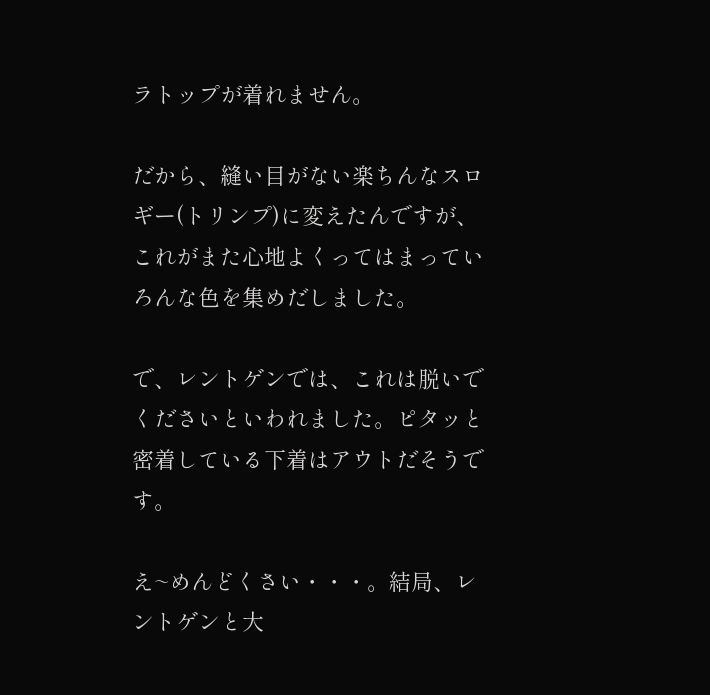ラトップが着れません。

だから、縫い目がない楽ちんなスロギー(トリンプ)に変えたんですが、これがまた心地よくってはまっていろんな色を集めだしました。

で、レントゲンでは、これは脱いでくださいといわれました。ピタッと密着している下着はアウトだそうです。

え~めんどくさい・・・。結局、レントゲンと大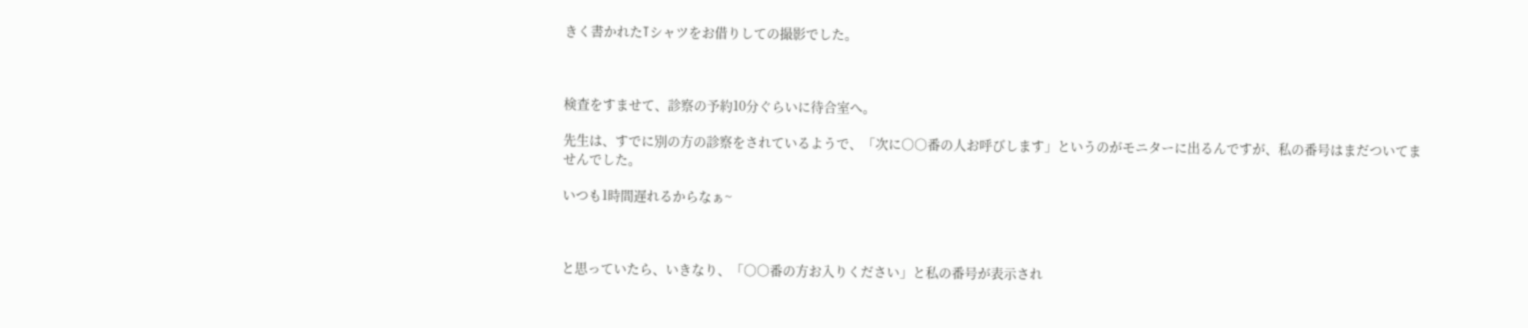きく書かれたTシャツをお借りしての撮影でした。



検査をすませて、診察の予約10分ぐらいに待合室へ。

先生は、すでに別の方の診察をされているようで、「次に○○番の人お呼びします」というのがモニターに出るんですが、私の番号はまだついてませんでした。

いつも1時間遅れるからなぁ~



と思っていたら、いきなり、「○○番の方お入りください」と私の番号が表示され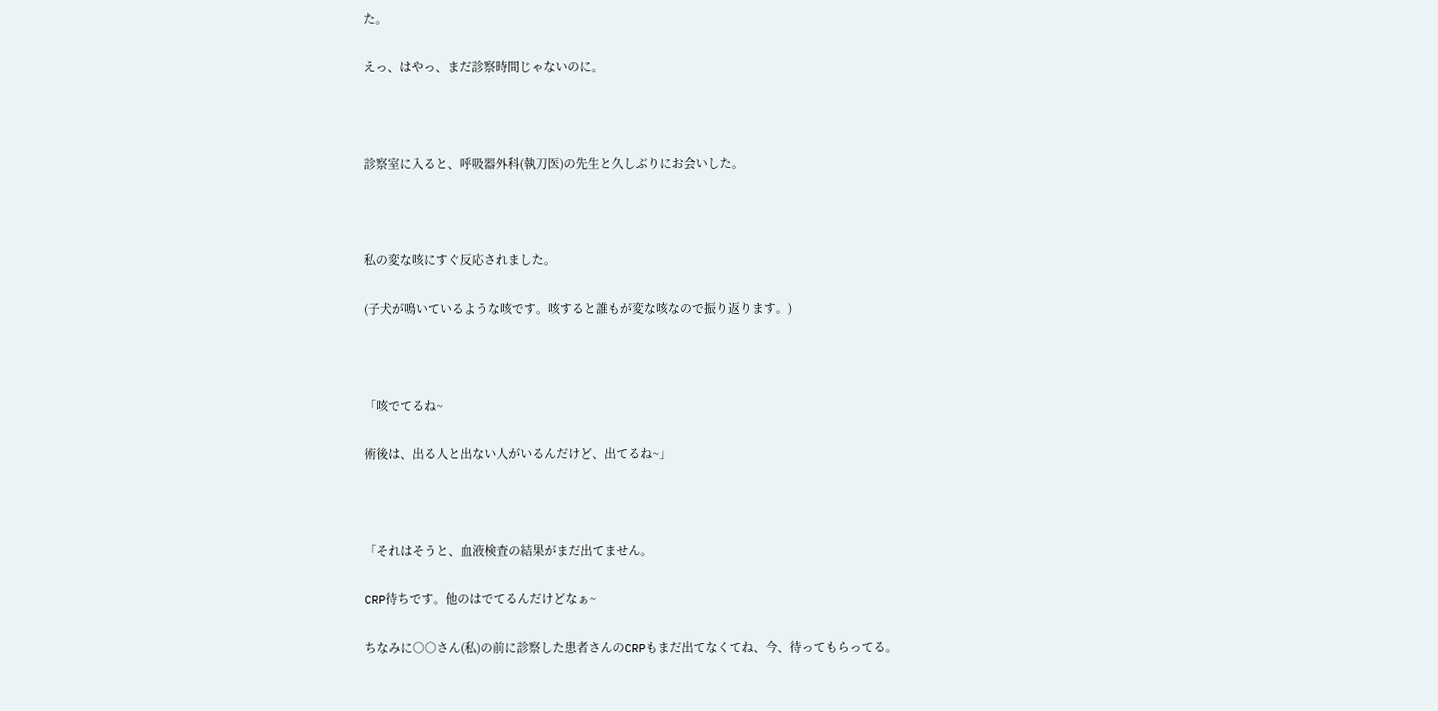た。

えっ、はやっ、まだ診察時間じゃないのに。



診察室に入ると、呼吸器外科(執刀医)の先生と久しぶりにお会いした。



私の変な咳にすぐ反応されました。

(子犬が鳴いているような咳です。咳すると誰もが変な咳なので振り返ります。)



「咳でてるね~

術後は、出る人と出ない人がいるんだけど、出てるね~」



「それはそうと、血液検査の結果がまだ出てません。

CRP待ちです。他のはでてるんだけどなぁ~

ちなみに○○さん(私)の前に診察した患者さんのCRPもまだ出てなくてね、今、待ってもらってる。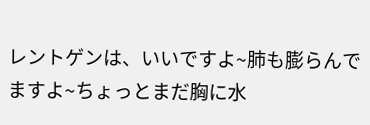レントゲンは、いいですよ~肺も膨らんでますよ~ちょっとまだ胸に水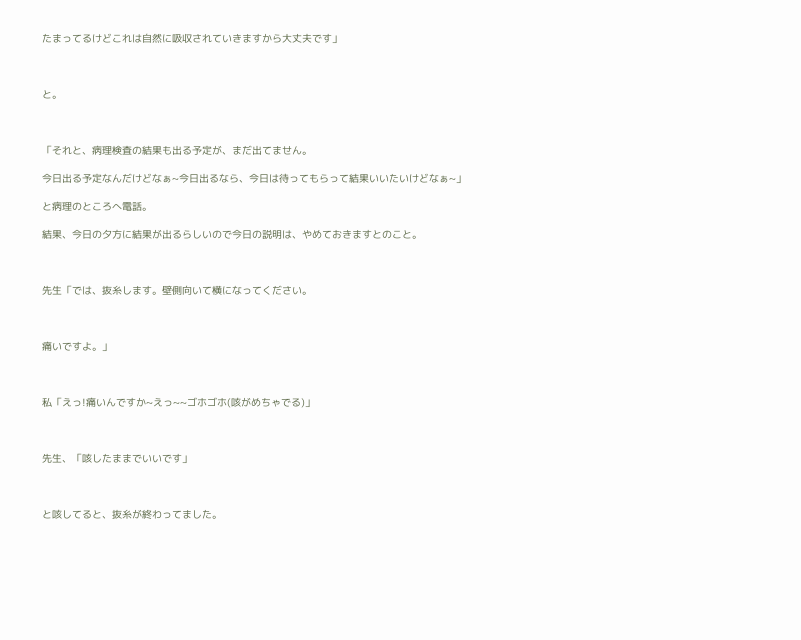たまってるけどこれは自然に吸収されていきますから大丈夫です」



と。



「それと、病理検査の結果も出る予定が、まだ出てません。

今日出る予定なんだけどなぁ~今日出るなら、今日は待ってもらって結果いいたいけどなぁ~」

と病理のところへ電話。

結果、今日の夕方に結果が出るらしいので今日の説明は、やめておきますとのこと。



先生「では、抜糸します。壁側向いて横になってください。



痛いですよ。」



私「えっ!痛いんですか~えっ~~ゴホゴホ(咳がめちゃでる)」



先生、「咳したままでいいです」



と咳してると、抜糸が終わってました。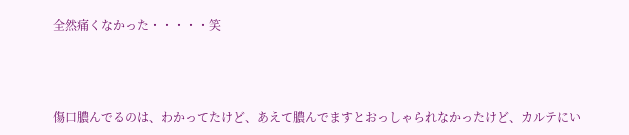全然痛くなかった・・・・・笑



傷口膿んでるのは、わかってたけど、あえて膿んでますとおっしゃられなかったけど、カルテにい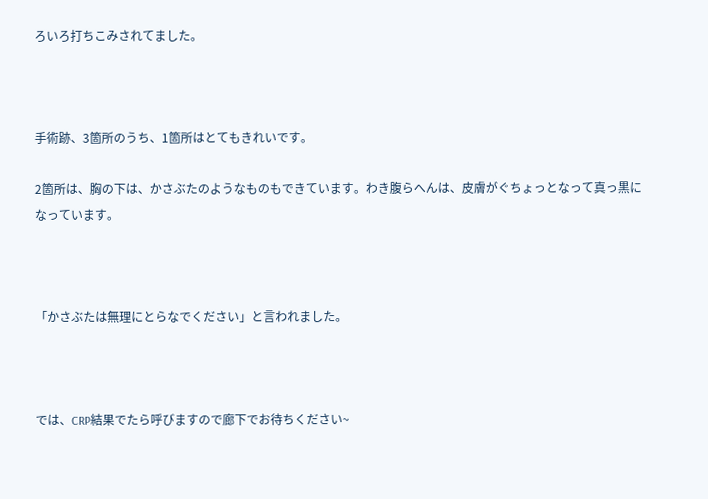ろいろ打ちこみされてました。



手術跡、3箇所のうち、1箇所はとてもきれいです。

2箇所は、胸の下は、かさぶたのようなものもできています。わき腹らへんは、皮膚がぐちょっとなって真っ黒になっています。



「かさぶたは無理にとらなでください」と言われました。



では、CRP結果でたら呼びますので廊下でお待ちください~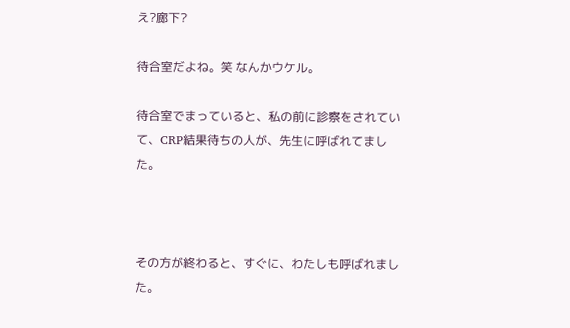え?廊下?

待合室だよね。笑 なんかウケル。

待合室でまっていると、私の前に診察をされていて、CRP結果待ちの人が、先生に呼ばれてました。



その方が終わると、すぐに、わたしも呼ばれました。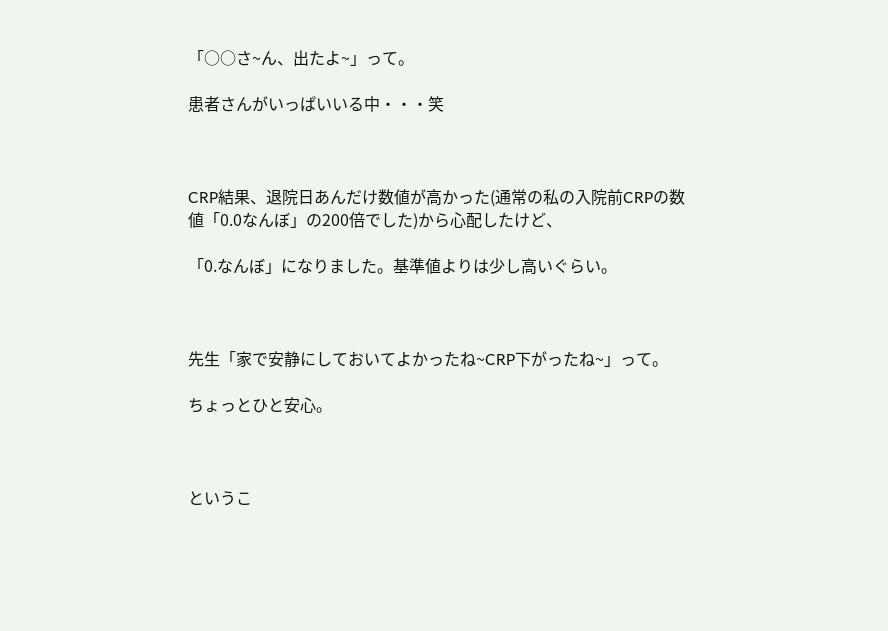「○○さ~ん、出たよ~」って。

患者さんがいっぱいいる中・・・笑



CRP結果、退院日あんだけ数値が高かった(通常の私の入院前CRPの数値「0.0なんぼ」の200倍でした)から心配したけど、

「0.なんぼ」になりました。基準値よりは少し高いぐらい。



先生「家で安静にしておいてよかったね~CRP下がったね~」って。

ちょっとひと安心。



というこ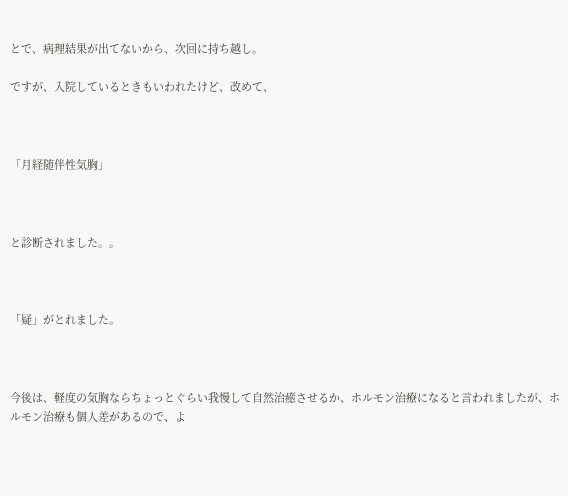とで、病理結果が出てないから、次回に持ち越し。

ですが、入院しているときもいわれたけど、改めて、



「月経随伴性気胸」



と診断されました。。



「疑」がとれました。



今後は、軽度の気胸ならちょっとぐらい我慢して自然治癒させるか、ホルモン治療になると言われましたが、ホルモン治療も個人差があるので、よ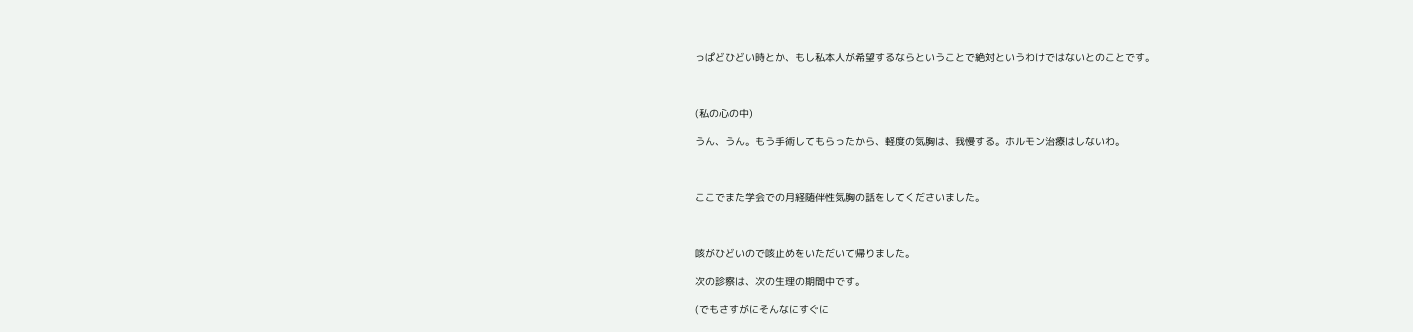っぱどひどい時とか、もし私本人が希望するならということで絶対というわけではないとのことです。



(私の心の中)

うん、うん。もう手術してもらったから、軽度の気胸は、我慢する。ホルモン治療はしないわ。



ここでまた学会での月経随伴性気胸の話をしてくださいました。



咳がひどいので咳止めをいただいて帰りました。

次の診察は、次の生理の期間中です。

(でもさすがにそんなにすぐに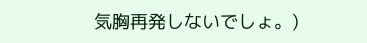気胸再発しないでしょ。)